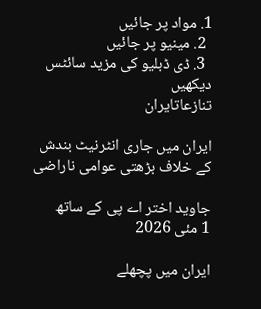1. مواد پر جائیں
  2. مینیو پر جائیں
  3. ڈی ڈبلیو کی مزید سائٹس دیکھیں
تنازعاتایران

ایران میں جاری انٹرنیٹ بندش کے خلاف بڑھتی عوامی ناراضی

جاوید اختر اے پی کے ساتھ
1 مئی 2026

ایران میں پچھلے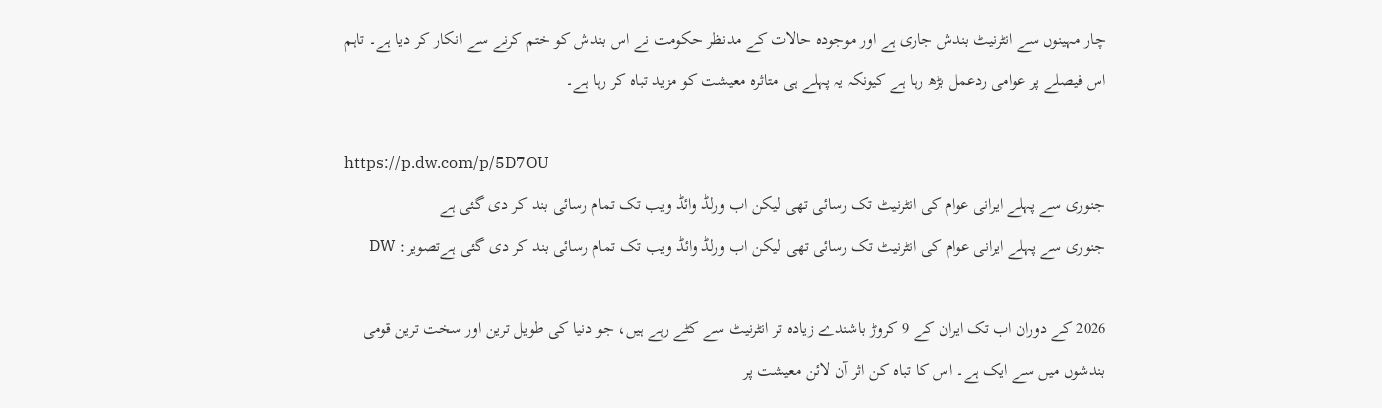چار مہینوں سے انٹرنیٹ بندش جاری ہے اور موجودہ حالات کے مدنظر حکومت نے اس بندش کو ختم کرنے سے انکار کر دیا ہے۔ تاہم اس فیصلے پر عوامی ردعمل بڑھ رہا ہے کیونکہ یہ پہلے ہی متاثرہ معیشت کو مزید تباہ کر رہا ہے۔

https://p.dw.com/p/5D7OU
جنوری سے پہلے ایرانی عوام کی انٹرنیٹ تک رسائی تھی لیکن اب ورلڈ وائڈ ویب تک تمام رسائی بند کر دی گئی ہے
جنوری سے پہلے ایرانی عوام کی انٹرنیٹ تک رسائی تھی لیکن اب ورلڈ وائڈ ویب تک تمام رسائی بند کر دی گئی ہےتصویر: DW

2026 کے دوران اب تک ایران کے 9 کروڑ باشندے زیادہ تر انٹرنیٹ سے کٹے رہے ہیں، جو دنیا کی طویل ترین اور سخت ترین قومی بندشوں میں سے ایک ہے۔ اس کا تباہ کن اثر آن لائن معیشت پر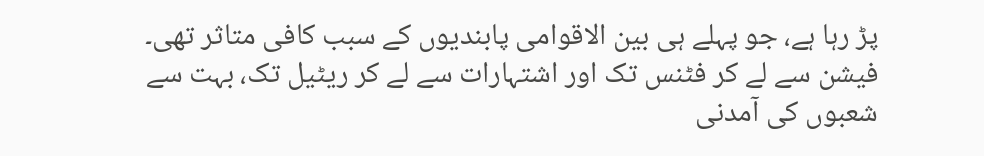پڑ رہا ہے، جو پہلے ہی بین الاقوامی پابندیوں کے سبب کافی متاثر تھی۔ فیشن سے لے کر فٹنس تک اور اشتہارات سے لے کر ریٹیل تک، بہت سے شعبوں کی آمدنی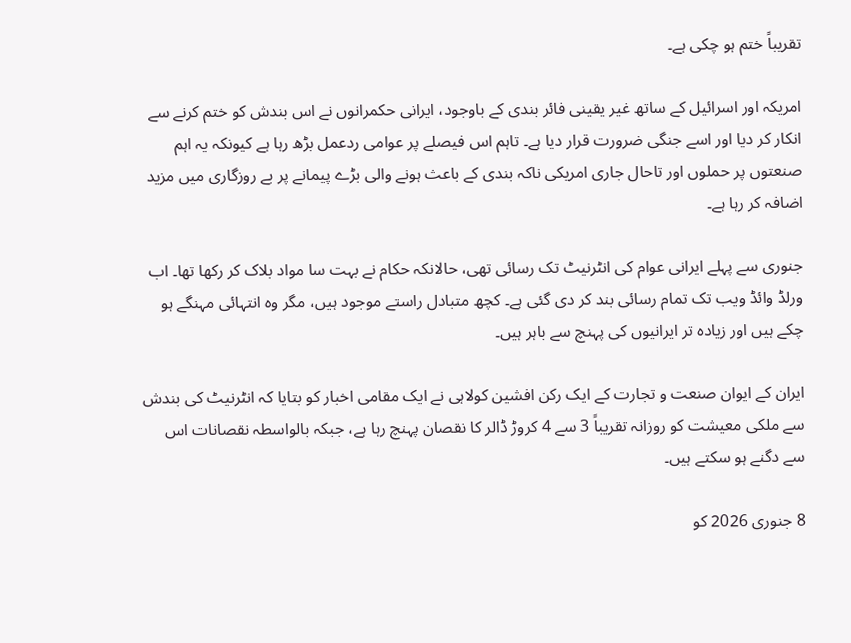تقریباً ختم ہو چکی ہے۔

امریکہ اور اسرائیل کے ساتھ غیر یقینی فائر بندی کے باوجود، ایرانی حکمرانوں نے اس بندش کو ختم کرنے سے انکار کر دیا اور اسے جنگی ضرورت قرار دیا ہے۔ تاہم اس فیصلے پر عوامی ردعمل بڑھ رہا ہے کیونکہ یہ اہم صنعتوں پر حملوں اور تاحال جاری امریکی ناکہ بندی کے باعث ہونے والی بڑے پیمانے پر بے روزگاری میں مزید اضافہ کر رہا ہے۔

جنوری سے پہلے ایرانی عوام کی انٹرنیٹ تک رسائی تھی، حالانکہ حکام نے بہت سا مواد بلاک کر رکھا تھا۔ اب ورلڈ وائڈ ویب تک تمام رسائی بند کر دی گئی ہے۔ کچھ متبادل راستے موجود ہیں، مگر وہ انتہائی مہنگے ہو چکے ہیں اور زیادہ تر ایرانیوں کی پہنچ سے باہر ہیں۔

ایران کے ایوان صنعت و تجارت کے ایک رکن افشین کولاہی نے ایک مقامی اخبار کو بتایا کہ انٹرنیٹ کی بندش سے ملکی معیشت کو روزانہ تقریباً 3 سے 4 کروڑ ڈالر کا نقصان پہنچ رہا ہے، جبکہ بالواسطہ نقصانات اس سے دگنے ہو سکتے ہیں۔

8 جنوری 2026 کو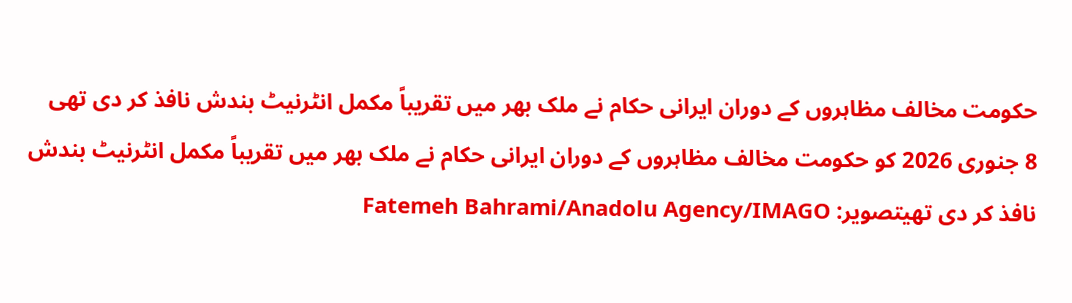حکومت مخالف مظاہروں کے دوران ایرانی حکام نے ملک بھر میں تقریباً مکمل انٹرنیٹ بندش نافذ کر دی تھی
8 جنوری 2026 کو حکومت مخالف مظاہروں کے دوران ایرانی حکام نے ملک بھر میں تقریباً مکمل انٹرنیٹ بندش نافذ کر دی تھیتصویر: Fatemeh Bahrami/Anadolu Agency/IMAGO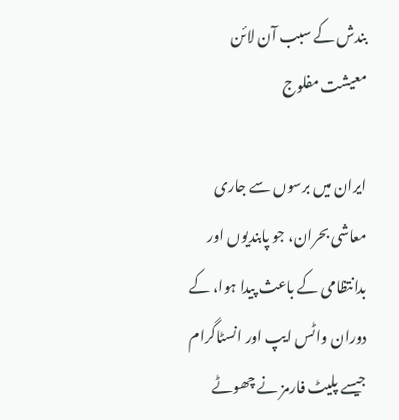بندش کے سبب آن لائن معیشت مفلوج

ایران میں برسوں سے جاری معاشی بحران، جو پابندیوں اور بدانتظامی کے باعث پیدا ہوا، کے دوران واٹس ایپ اور انسٹاگرام جیسے پلیٹ فارمز نے چھوٹے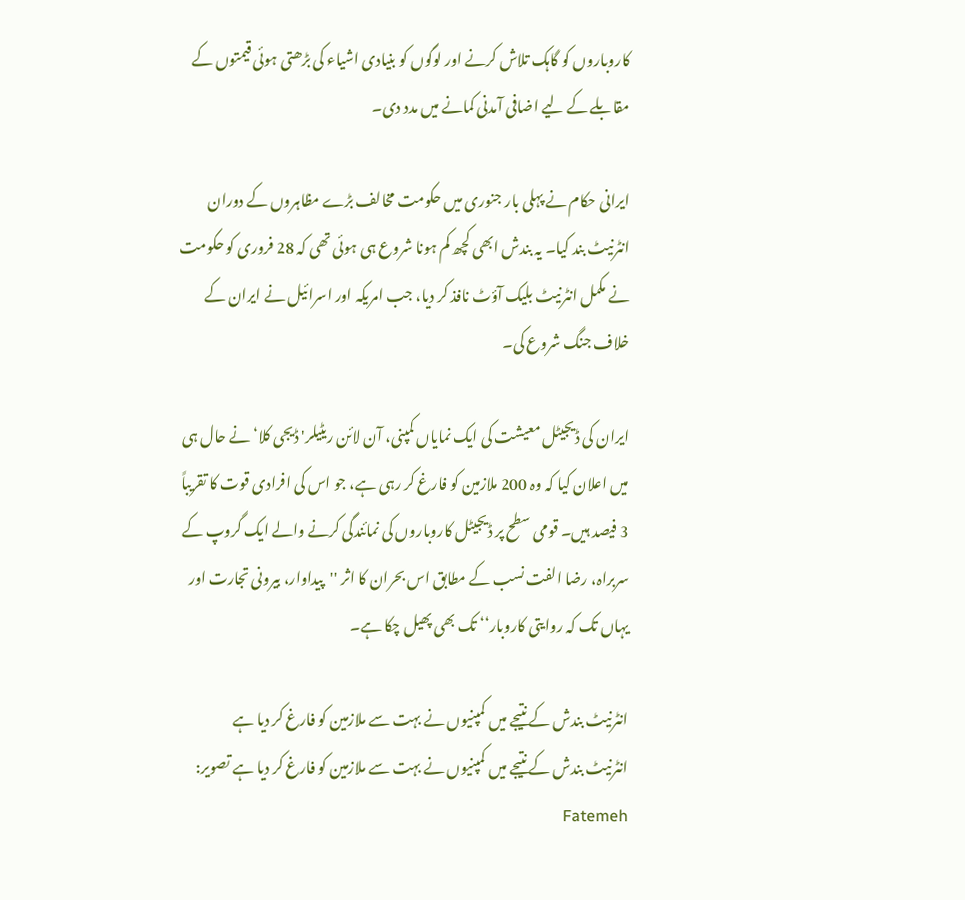کاروباروں کو گاہک تلاش کرنے اور لوگوں کو بنیادی اشیاء کی بڑھتی ہوئی قیمتوں کے مقابلے کے لیے اضافی آمدنی کمانے میں مدد دی۔

ایرانی حکام نے پہلی بار جنوری میں حکومت مخالف بڑے مظاہروں کے دوران انٹرنیٹ بند کیا۔ یہ بندش ابھی کچھ کم ہونا شروع ہی ہوئی تھی کہ 28 فروری کو حکومت نے مکمل انٹرنیٹ بلیک آؤٹ نافذ کر دیا، جب امریکہ اور اسرائیل نے ایران کے خلاف جنگ شروع کی۔

ایران کی ڈیجیٹل معیشت کی ایک نمایاں کمپنی، آن لائن ریٹیلر'ڈیجی کلا‘نے حال ہی میں اعلان کیا کہ وہ 200 ملازمین کو فارغ کر رہی ہے، جو اس کی افرادی قوت کا تقریباً 3 فیصد ہیں۔ قومی سطح پر ڈیجیٹل کاروباروں کی نمائندگی کرنے والے ایک گروپ کے سربراہ، رضا الفت نسب کے مطابق اس بحران کا اثر ''پیداوار، بیرونی تجارت اور یہاں تک کہ روایتی کاروبار‘‘ تک بھی پھیل چکا ہے۔

انٹرنیٹ بندش کے نتیجے میں کمپنیوں نے بہت سے ملازمین کو فارغ کر دیا ہے
انٹرنیٹ بندش کے نتیجے میں کمپنیوں نے بہت سے ملازمین کو فارغ کر دیا ہے تصویر: Fatemeh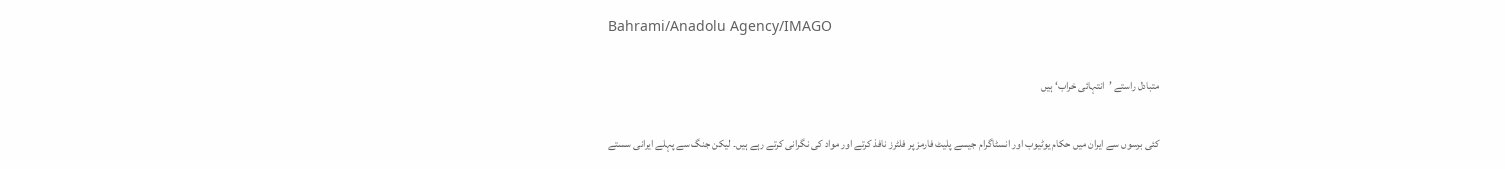Bahrami/Anadolu Agency/IMAGO

متبادل راستے ’انتہائی خراب‘ ہیں

کئی برسوں سے ایران میں حکام یوٹیوب اور انسٹاگرام جیسے پلیٹ فارمز پر فلٹرز نافذ کرتے اور مواد کی نگرانی کرتے رہے ہیں۔ لیکن جنگ سے پہلے ایرانی سستے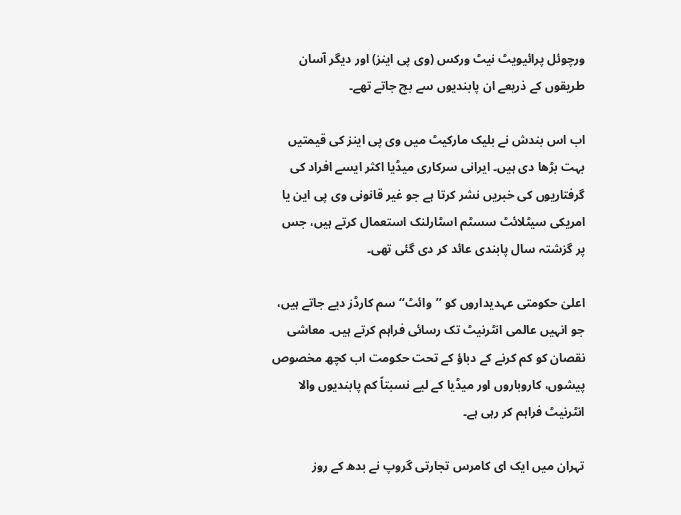ورچوئل پرائیویٹ نیٹ ورکس (وی پی اینز) اور دیگر آسان طریقوں کے ذریعے ان پابندیوں سے بچ جاتے تھے۔

اب اس بندش نے بلیک مارکیٹ میں وی پی اینز کی قیمتیں بہت بڑھا دی ہیں۔ ایرانی سرکاری میڈیا اکثر ایسے افراد کی گرفتاریوں کی خبریں نشر کرتا ہے جو غیر قانونی وی پی این یا امریکی سیٹلائٹ سسٹم اسٹارلنک استعمال کرتے ہیں، جس پر گزشتہ سال پابندی عائد کر دی گئی تھی۔

اعلیٰ حکومتی عہدیداروں کو ’’وائٹ‘‘ سم کارڈز دیے جاتے ہیں، جو انہیں عالمی انٹرنیٹ تک رسائی فراہم کرتے ہیں۔ معاشی نقصان کو کم کرنے کے دباؤ کے تحت حکومت اب کچھ مخصوص پیشوں، کاروباروں اور میڈیا کے لیے نسبتاً کم پابندیوں والا انٹرنیٹ فراہم کر رہی ہے۔

تہران میں ایک ای کامرس تجارتی گروپ نے بدھ کے روز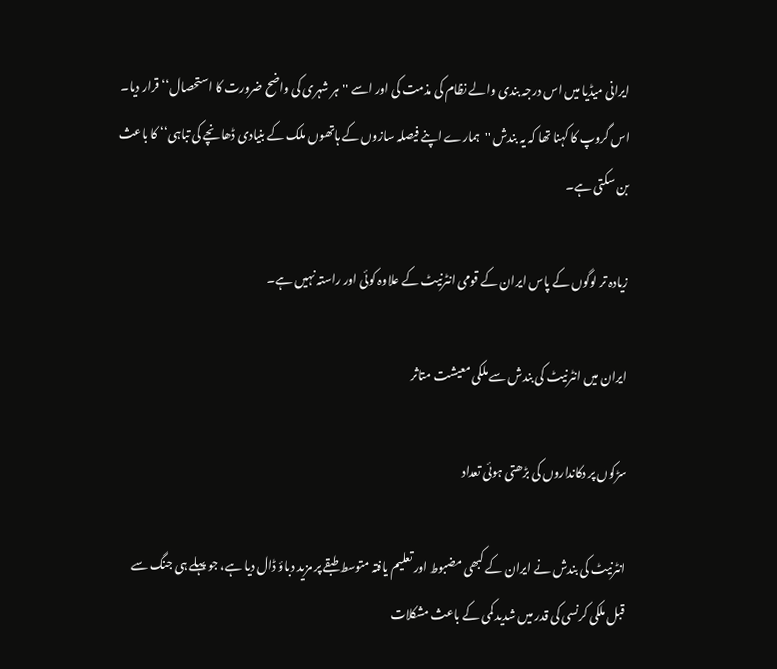ایرانی میڈیا میں اس درجہ بندی والے نظام کی مذمت کی اور اسے ''ہر شہری کی واضح ضرورت کا استحصال‘‘ قرار دیا۔ اس گروپ کا کہنا تھا کہ یہ بندش ''ہمارے اپنے فیصلہ سازوں کے ہاتھوں ملک کے بنیادی ڈھانچے کی تباہی‘‘ کا باعث بن سکتی ہے۔

زیادہ تر لوگوں کے پاس ایران کے قومی انٹرنیٹ کے علاوہ کوئی اور راستہ نہیں ہے۔

ایران میں انٹرنیٹ کی بندش سے ملکی معیشت متاثر

سڑکوں پر دکانداروں کی بڑھتی ہوئی تعداد

انٹرنیٹ کی بندش نے ایران کے کبھی مضبوط اور تعلیم یافتہ متوسط طبقے پر مزید دباؤ ڈال دیا ہے، جو پہلے ہی جنگ سے قبل ملکی کرنسی کی قدر میں شدید کمی کے باعث مشکلات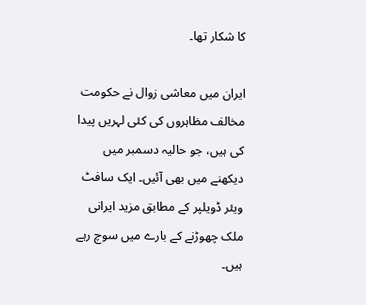کا شکار تھا۔

ایران میں معاشی زوال نے حکومت مخالف مظاہروں کی کئی لہریں پیدا کی ہیں، جو حالیہ دسمبر میں دیکھنے میں بھی آئیں۔ ایک سافٹ ویئر ڈویلپر کے مطابق مزید ایرانی ملک چھوڑنے کے بارے میں سوچ رہے ہیں۔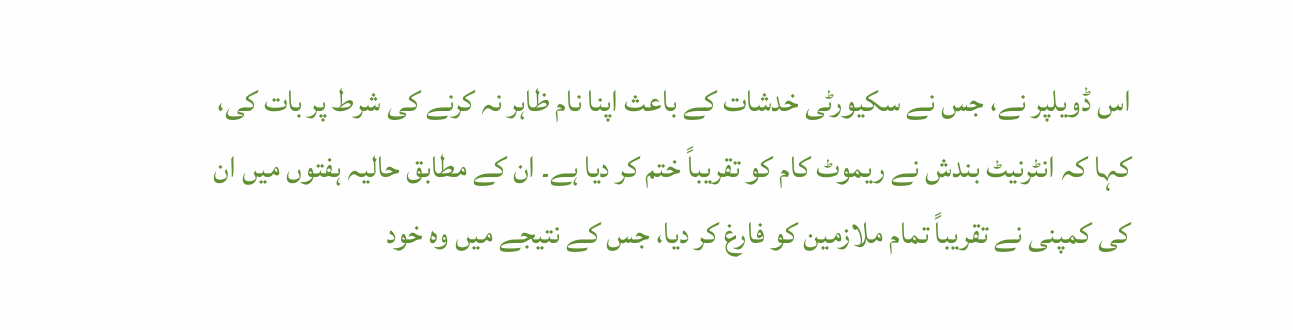اس ڈویلپر نے، جس نے سکیورٹی خدشات کے باعث اپنا نام ظاہر نہ کرنے کی شرط پر بات کی، کہا کہ انٹرنیٹ بندش نے ریموٹ کام کو تقریباً ختم کر دیا ہے۔ ان کے مطابق حالیہ ہفتوں میں ان کی کمپنی نے تقریباً تمام ملازمین کو فارغ کر دیا، جس کے نتیجے میں وہ خود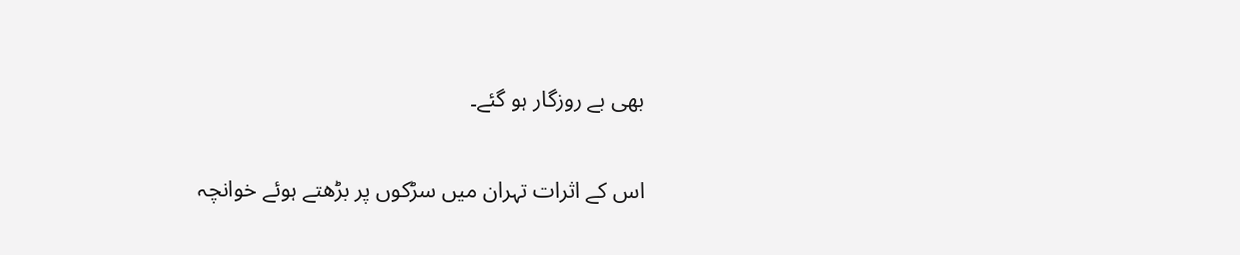بھی بے روزگار ہو گئے۔

اس کے اثرات تہران میں سڑکوں پر بڑھتے ہوئے خوانچہ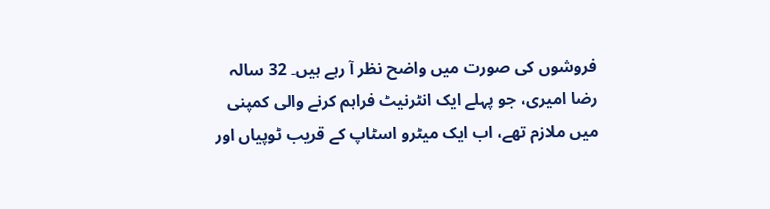فروشوں کی صورت میں واضح نظر آ رہے ہیں۔ 32 سالہ رضا امیری، جو پہلے ایک انٹرنیٹ فراہم کرنے والی کمپنی میں ملازم تھے، اب ایک میٹرو اسٹاپ کے قریب ٹوپیاں اور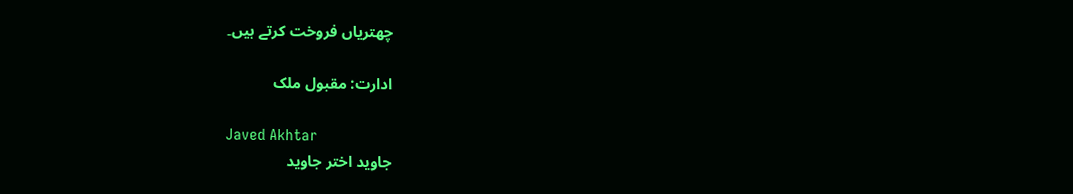چھتریاں فروخت کرتے ہیں۔

ادارت: مقبول ملک

Javed Akhtar
جاوید اختر جاوید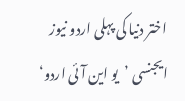اختر دنیا کی پہلی اردو نیوز ایجنسی ’یو این آئی اردو‘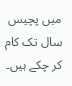میں پچیس سال تک کام کر چکے ہیں۔